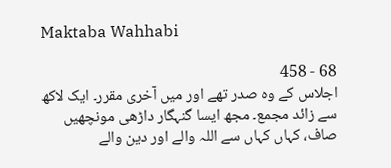Maktaba Wahhabi

68 - 458
اجلاس کے وہ صدر تھے اور میں آخری مقرر۔ ایک لاکھ سے زائد مجمع۔ مجھ ایسا گنہگار داڑھی مونچھیں صاف، کہاں کہاں سے اللہ والے اور دین والے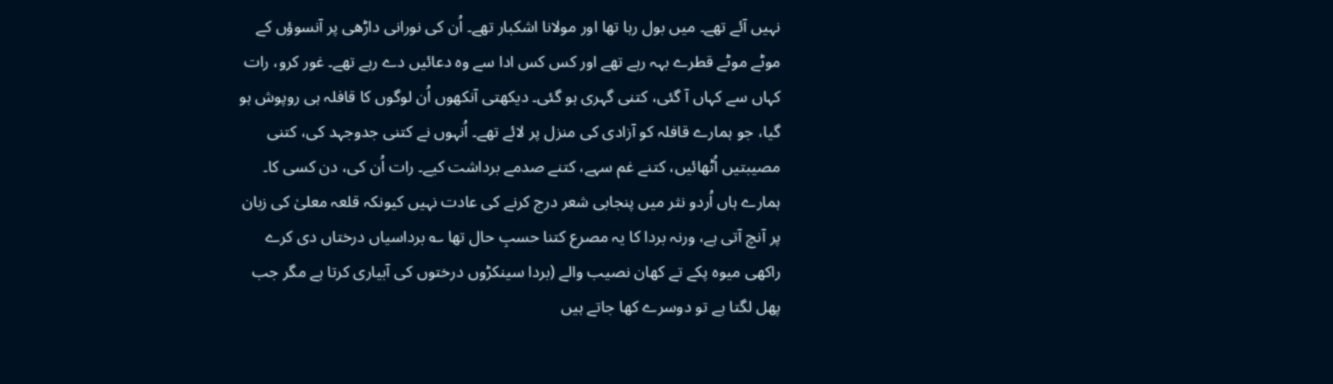نہیں آئے تھے۔ میں بول رہا تھا اور مولانا اشکبار تھے۔ اُن کی نورانی داڑھی پر آنسوؤں کے موٹے موٹے قطرے بہہ رہے تھے اور کس کس ادا سے وہ دعائیں دے رہے تھے۔ غور کرو، رات کہاں سے کہاں آ گئی، کتنی گہری ہو گئی۔ دیکھتی آنکھوں اُن لوگوں کا قافلہ ہی روپوش ہو گیا، جو ہمارے قافلہ کو آزادی کی منزل پر لائے تھے۔ اُنہوں نے کتنی جدوجہد کی، کتنی مصیبتیں اُٹھائیں، کتنے غم سہے، کتنے صدمے برداشت کیے۔ رات اُن کی، دن کسی کا۔ ہمارے ہاں اُردو نثر میں پنجابی شعر درج کرنے کی عادت نہیں کیونکہ قلعہ معلیٰ کی زبان پر آنچ آتی ہے، ورنہ بردا کا یہ مصرع کتنا حسبِ حال تھا ؎ برداسیاں درختاں دی کرے راکھی میوہ پکے تے کھان نصیب والے (بردا سینکڑوں درختوں کی آبیاری کرتا ہے مگر جب پھل لگتا ہے تو دوسرے کھا جاتے ہیں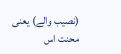(نصیب والے) یعنی محنت اس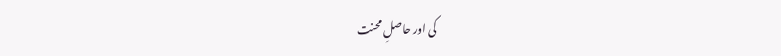کی اور حاصلِ محنت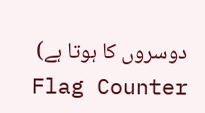دوسروں کا ہوتا ہے)
Flag Counter